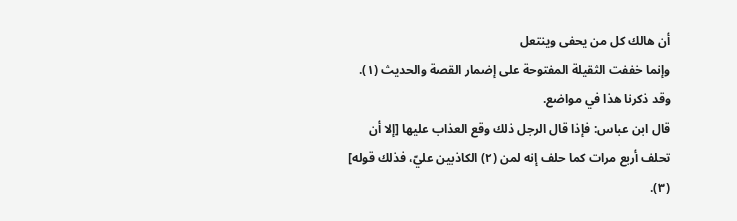أن هالك كل من يحفى وينتعل
وإنما خففت الثقيلة المفتوحة على إضمار القصة والحديث (١). وقد ذكرنا هذا في مواضع.
قال ابن عباس: فإذا قال الرجل ذلك وقع العذاب عليها [إلا أن تحلف أربع مرات كما حلف إنه لمن (٢) الكاذبين عليّ، فذلك قوله] (٣).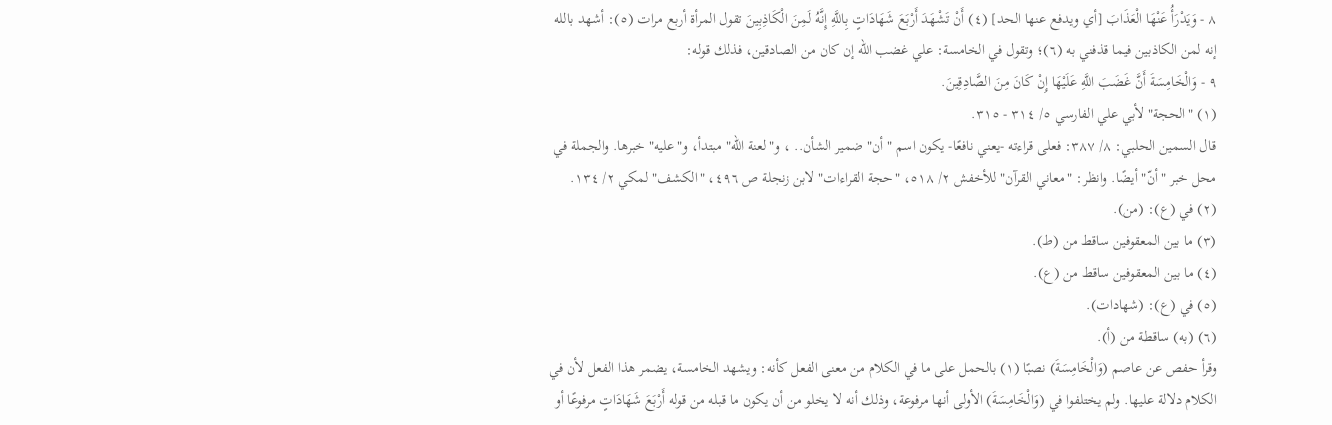٨ - وَيَدْرَأُ عَنْهَا الْعَذَابَ [أي ويدفع عنها الحد] (٤) أَنْ تَشْهَدَ أَرْبَعَ شَهَادَاتٍ بِاللَّهِ إِنَّهُ لَمِنَ الْكَاذِبِينَ تقول المرأة أربع مرات (٥): أشهد بالله إنه لمن الكاذبين فيما قذفني به (٦)؛ وتقول في الخامسة: علي غضب الله إن كان من الصادقين، فذلك قوله:
٩ - وَالْخَامِسَةَ أَنَّ غَضَبَ اللَّهِ عَلَيْهَا إِنْ كَانَ مِنَ الصَّادِقِينَ.
(١) "الحجة" لأبي علي الفارسي ٥/ ٣١٤ - ٣١٥.
قال السمين الحلبي: ٨/ ٣٨٧: فعلى قراءته -يعني نافعًا- يكون اسم " أن" ضمير الشأن.. ، و"لعنة الله" مبتدأ، و"عليه" خبرها. والجملة في محل خبر "أنّ" أيضًا. وانظر: "معاني القرآن" للأخفش ٢/ ٥١٨، "حجة القراءات" لابن زنجلة ص ٤٩٦، "الكشف" لمكي ٢/ ١٣٤.
(٢) في (ع): (من).
(٣) ما بين المعقوفين ساقط من (ط).
(٤) ما بين المعقوفين ساقط من (ع).
(٥) في (ع): (شهادات).
(٦) (به) ساقطة من (أ).
وقرأ حفص عن عاصم (وَالْخَامِسَةَ) نصبًا (١) بالحمل على ما في الكلام من معنى الفعل كأنه: ويشهد الخامسة، يضمر هذا الفعل لأن في الكلام دلالة عليها. ولم يختلفوا في (وَالْخَامِسَةَ) الأولى أنها مرفوعة، وذلك أنه لا يخلو من أن يكون ما قبله من قوله أَرْبَعَ شَهَادَاتٍ مرفوعًا أو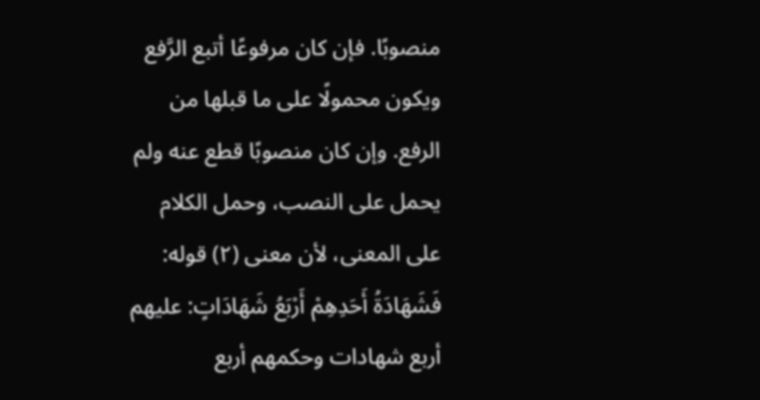منصوبًا. فإن كان مرفوعًا أتبع الرَّفع ويكون محمولًا على ما قبلها من الرفع. وإن كان منصوبًا قطع عنه ولم يحمل على النصب، وحمل الكلام على المعنى، لأن معنى (٢) قوله: فَشَهَادَةُ أَحَدِهِمْ أَرْبَعُ شَهَادَاتٍ: عليهم أربع شهادات وحكمهم أربع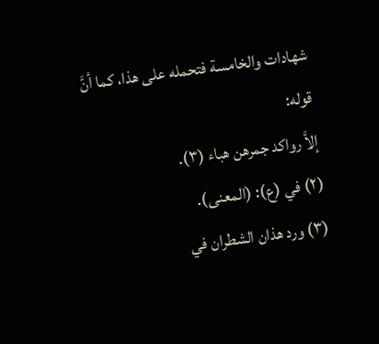شهادات والخامسة فتحمله على هذا، كما أنَّ قوله:
إلاَّ رواكد جمرهن هباء (٣).
(٢) في (ع): (المعنى).
(٣) ورد هذان الشطران في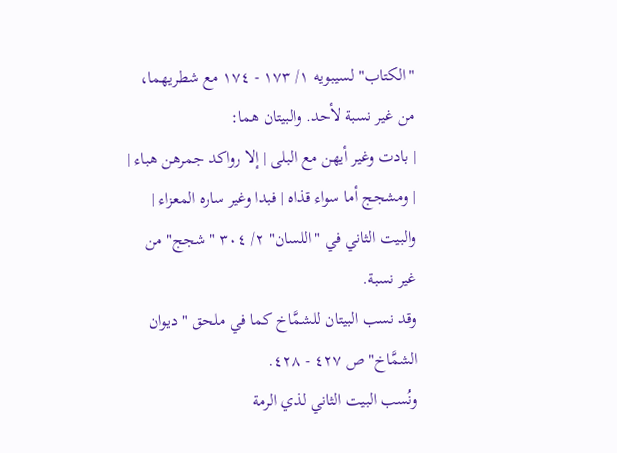"الكتاب" لسيبويه ١/ ١٧٣ - ١٧٤ مع شطريهما، من غير نسبة لأحد. والبيتان هما:
| بادت وغير أيهن مع البلى | إلا رواكد جمرهن هباء |
| ومشجج أما سواء قذاه | فبدا وغير ساره المعزاء |
والبيت الثاني في "اللسان" ٢/ ٣٠٤ "شجج" من غير نسبة.
وقد نسب البيتان للشمَّاخ كما في ملحق "ديوان الشمَّاخ" ص ٤٢٧ - ٤٢٨.
ونُسب البيت الثاني لذي الرمة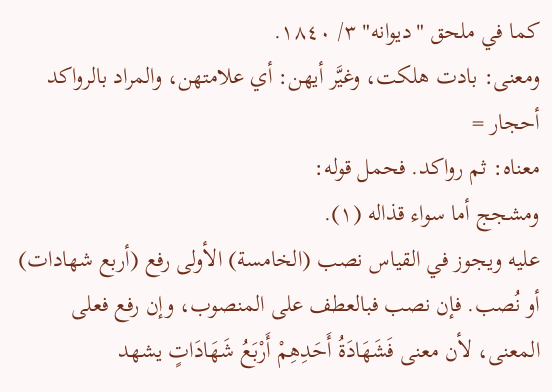كما في ملحق "ديوانه" ٣/ ١٨٤٠.
ومعنى: بادت هلكت، وغيَّر أيهن: أي علامتهن، والمراد بالرواكد أحجار =
معناه: ثم رواكد. فحمل قوله:
ومشجج أما سواء قذاله (١).
عليه ويجوز في القياس نصب (الخامسة) الأولى رفع (أربع شهادات) أو نُصب. فإن نصب فبالعطف على المنصوب، وإن رفع فعلى المعنى، لأن معنى فَشَهَادَةُ أَحَدِهِمْ أَرْبَعُ شَهَادَاتٍ يشهد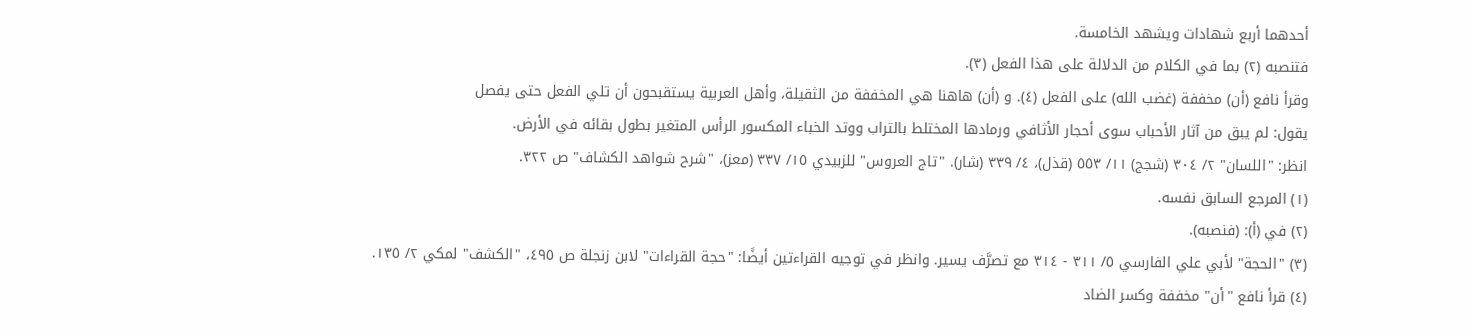أحدهما أربع شهادات ويشهد الخامسة.
فتنصبه (٢) بما في الكلام من الدلالة على هذا الفعل (٣).
وقرأ نافع (أن) مخففة (غضب الله) على الفعل (٤). و (أن) هاهنا هي المخففة من الثقيلة، وأهل العربية يستقبحون أن تلي الفعل حتى يفصل
يقول: لم يبق من آثار الأحباب سوى أحجار الأثافي ورمادها المختلط بالتراب ووتد الخباء المكسور الرأس المتغير بطول بقائه في الأرض.
انظر: "اللسان" ٢/ ٣٠٤ (شجج) ١١/ ٥٥٣ (قذل)، ٤/ ٣٣٩ (شار). "تاج العروس" للزبيدي ١٥/ ٣٣٧ (معز)، "شرح شواهد الكشاف" ص ٣٢٢.
(١) المرجع السابق نفسه.
(٢) في (أ): (فنصبه).
(٣) "الحجة" لأبي علي الفارسي ٥/ ٣١١ - ٣١٤ مع تصرَّف يسير. وانظر في توجيه القراءتين أيضًا: "حجة القراءات" لابن زنجلة ص ٤٩٥، "الكشف" لمكي ٢/ ١٣٥.
(٤) قرأ نافع "أن" مخففة وكسر الضاد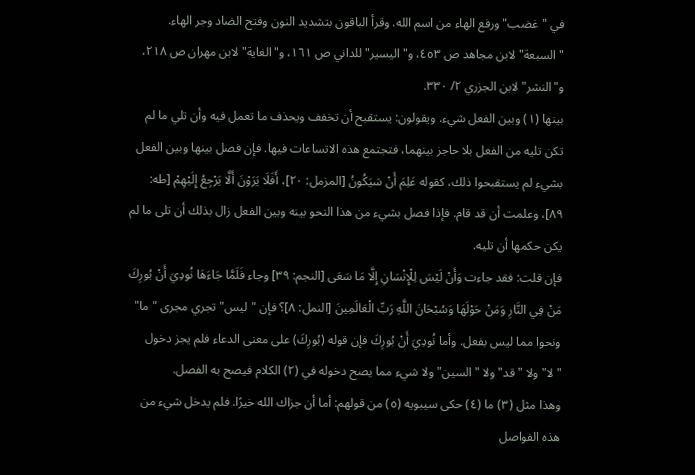في "غضب" ورفع الهاء من اسم الله. وقرأ الباقون بتشديد النون وفتح الضاد وجر الهاء.
"السبعة" لابن مجاهد ص ٤٥٣، و"اليسير" للداني ص ١٦١، و"الغاية" لابن مهران ص ٢١٨، و"النشر" لابن الجزري ٢/ ٣٣٠.
بينها (١) وبين الفعل شيء. ويقولون: يستقبح أن تخفف ويحذف ما تعمل فيه وأن تلي ما لم تكن تليه من الفعل بلا حاجز بينهما، فتجتمع هذه الاتساعات فيها. فإن فصل بينها وبين الفعل بشيء لم يستقبحوا ذلك، كقوله عَلِمَ أَنْ سَيَكُونُ [المزمل: ٢٠]، أَفَلَا يَرَوْنَ أَلَّا يَرْجِعُ إِلَيْهِمْ [طه: ٨٩]، وعلمت أن قد قام. فإذا فصل بشيء من هذا النحو بينه وبين الفعل زال بذلك أن تلى ما لم يكن حكمها أن تليه.
فإن قلت: فقد جاءت وَأَنْ لَيْسَ لِلْإِنْسَانِ إِلَّا مَا سَعَى [النجم: ٣٩] وجاء فَلَمَّا جَاءَهَا نُودِيَ أَنْ بُورِكَ مَنْ فِي النَّارِ وَمَنْ حَوْلَهَا وَسُبْحَانَ اللَّهِ رَبِّ الْعَالَمِينَ [النمل: ٨]؟ فإن "ليس" تجري مجرى "ما" ونحوا مما ليس بفعل. وأما نُودِيَ أَنْ بُورِكَ فإن قوله (بُورِكَ) على معنى الدعاء فلم يجز دخول "لا" ولا "قد" ولا "السين" ولا شيء مما يصح دخوله في (٢) الكلام فيصح به الفصل.
وهذا مثل (٣) ما (٤) حكى سيبويه (٥) من قولهم: أما أن جزاك الله خيرًا. فلم يدخل شيء من هذه الفواصل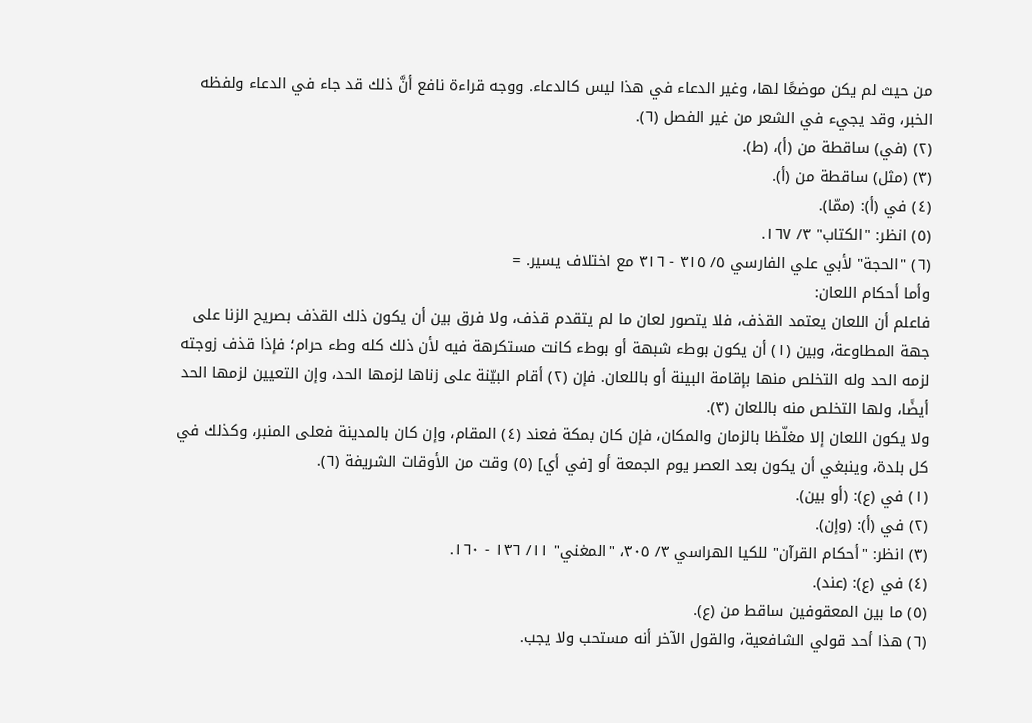من حيث لم يكن موضعًا لها، وغير الدعاء في هذا ليس كالدعاء. ووجه قراءة نافع أنَّ ذلك قد جاء في الدعاء ولفظه الخبر، وقد يجيء في الشعر من غير الفصل (٦).
(٢) (في) ساقطة من (أ)، (ط).
(٣) (مثل) ساقطة من (أ).
(٤) في (أ): (ممّا).
(٥) انظر: "الكتاب" ٣/ ١٦٧.
(٦) "الحجة" لأبي علي الفارسي ٥/ ٣١٥ - ٣١٦ مع اختلاف يسير. =
وأما أحكام اللعان:
فاعلم أن اللعان يعتمد القذف، فلا يتصور لعان ما لم يتقدم قذف، ولا فرق بين أن يكون ذلك القذف بصريح الزنا على جهة المطاوعة، وبين (١) أن يكون بوطء شبهة أو بوطء كانت مستكرهة فيه لأن ذلك كله وطء حرام؛ فإذا قذف زوجته لزمه الحد وله التخلص منها بإقامة البينة أو باللعان. فإن (٢) أقام البيّنة على زناها لزمها الحد، وإن التعيين لزمها الحد أيضًا، ولها التخلص منه باللعان (٣).
ولا يكون اللعان إلا مغلّظا بالزمان والمكان، فإن كان بمكة فعند (٤) المقام، وإن كان بالمدينة فعلى المنبر، وكذلك في كل بلدة، وينبغي أن يكون بعد العصر يوم الجمعة أو [في أي] (٥) وقت من الأوقات الشريفة (٦).
(١) في (ع): (أو بين).
(٢) في (أ): (وإن).
(٣) انظر: "أحكام القرآن" للكيا الهراسي ٣/ ٣٠٥، "المغني" ١١/ ١٣٦ - ١٦٠.
(٤) في (ع): (عند).
(٥) ما بين المعقوفين ساقط من (ع).
(٦) هذا أحد قولي الشافعية، والقول الآخر أنه مستحب ولا يجب.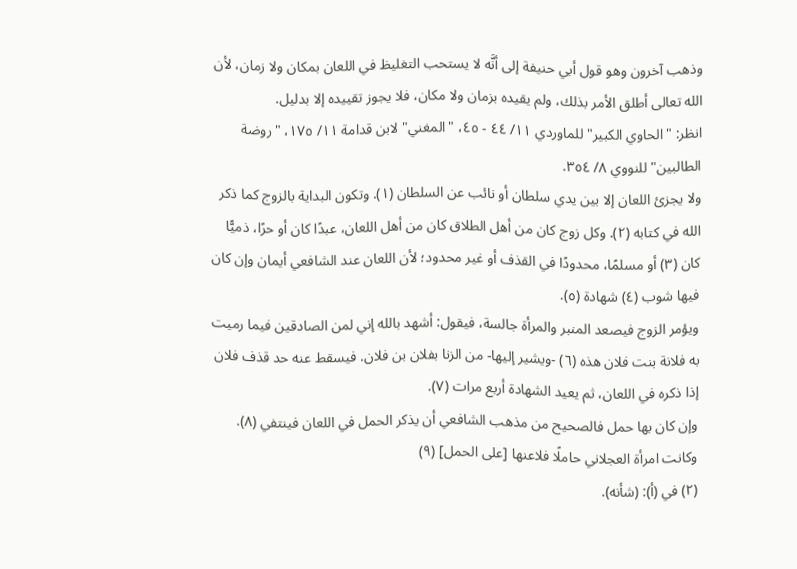وذهب آخرون وهو قول أبي حنيفة إلى أنَّه لا يستحب التغليظ في اللعان بمكان ولا زمان، لأن الله تعالى أطلق الأمر بذلك، ولم يقيده بزمان ولا مكان، فلا يجوز تقييده إلا بدليل.
انظر: "الحاوي الكبير" للماوردي ١١/ ٤٤ - ٤٥، "المغني" لابن قدامة ١١/ ١٧٥، "روضة الطالبين" للنووي ٨/ ٣٥٤.
ولا يجزئ اللعان إلا بين يدي سلطان أو نائب عن السلطان (١). وتكون البداية بالزوج كما ذكر الله في كتابه (٢). وكل زوج كان من أهل الطلاق كان من أهل اللعان، عبدًا كان أو حرًا، ذميًّا كان (٣) أو مسلمًا، محدودًا في القذف أو غير محدود؛ لأن اللعان عند الشافعي أيمان وإن كان فيها شوب (٤) شهادة (٥).
ويؤمر الزوج فيصعد المنبر والمرأة جالسة، فيقول: أشهد بالله إني لمن الصادقين فيما رميت به فلانة بنت فلان هذه (٦) -ويشير إليها- من الزنا بفلان بن فلان. فيسقط عنه حد قذف فلان إذا ذكره في اللعان، ثم يعيد الشهادة أربع مرات (٧).
وإن كان بها حمل فالصحيح من مذهب الشافعي أن يذكر الحمل في اللعان فينتفي (٨). وكانت امرأة العجلاني حاملًا فلاعنها [على الحمل] (٩)
(٢) في (أ): (شأنه).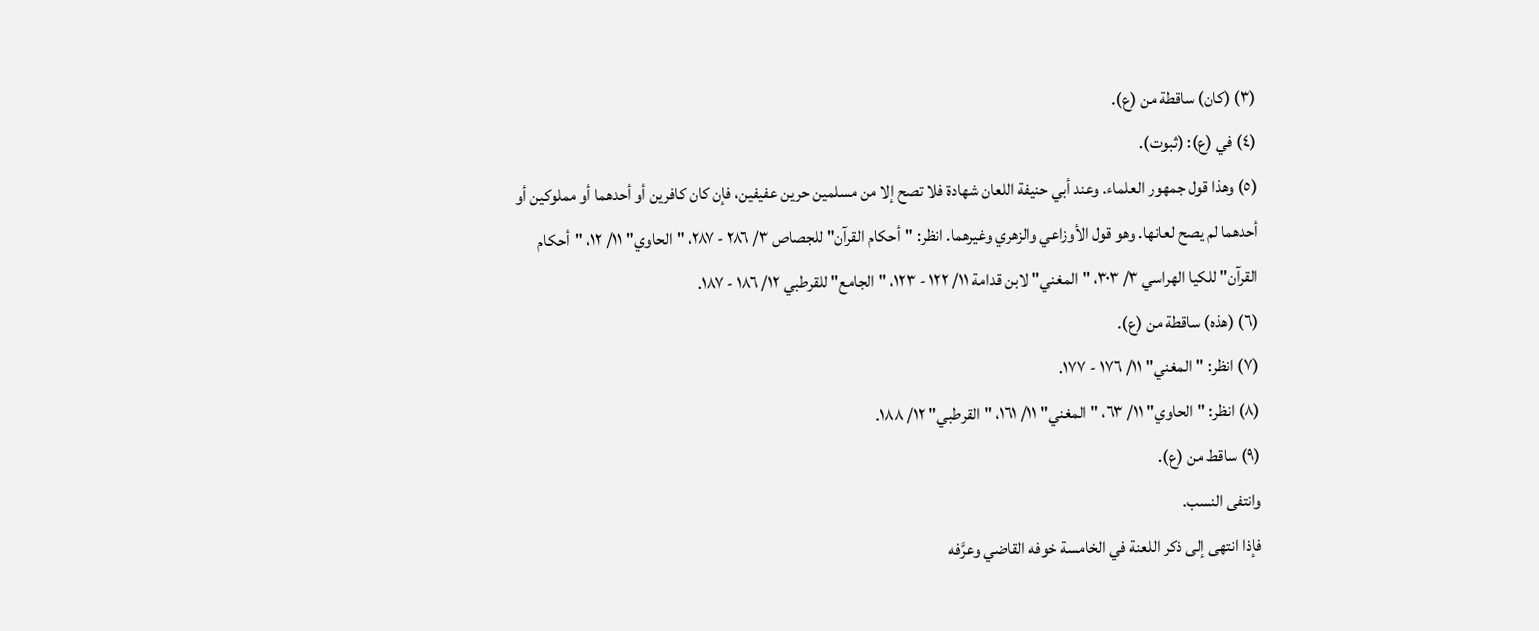(٣) (كان) ساقطة من (ع).
(٤) في (ع): (ثبوت).
(٥) وهذا قول جمهور العلماء. وعند أبي حنيفة اللعان شهادة فلا تصح إلا من مسلمين حرين عفيفين، فإن كان كافرين أو أحدهما أو مملوكين أو أحدهما لم يصح لعانها. وهو قول الأوزاعي والزهري وغيرهما. انظر: "أحكام القرآن" للجصاص ٣/ ٢٨٦ - ٢٨٧، "الحاوي" ١١/ ١٢، "أحكام القرآن" للكيا الهراسي ٣/ ٣٠٣، "المغني" لابن قدامة ١١/ ١٢٢ - ١٢٣، "الجامع" للقرطبي ١٢/ ١٨٦ - ١٨٧.
(٦) (هذه) ساقطة من (ع).
(٧) انظر: "المغني" ١١/ ١٧٦ - ١٧٧.
(٨) انظر: "الحاوي" ١١/ ٦٣، "المغني" ١١/ ١٦١، "القرطبي" ١٢/ ١٨٨.
(٩) ساقط من (ع).
وانتفى النسب.
فإذا انتهى إلى ذكر اللعنة في الخامسة خوفه القاضي وعرَّفه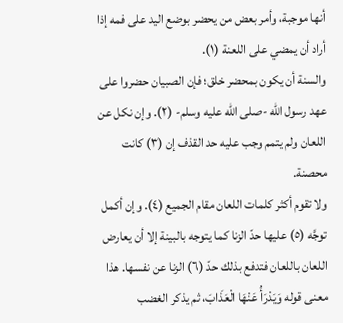أنها موجبة، وأمر بعض من يحضر بوضع اليد على فمه إذا أراد أن يمضي على اللعنة (١).
والسنة أن يكون بمحضر خلق؛ فإن الصبيان حضروا على عهد رسول الله -صلى الله عليه وسلم- (٢). وإن نكل عن اللعان ولم يتمم وجب عليه حد القذف إن (٣) كانت محصنة.
ولا تقوم أكثر كلمات اللعان مقام الجميع (٤). وإن أكمل توجَّه (٥) عليها حدّ الزنا كما يتوجه بالبينة إلا أن يعارض اللعان باللعان فتدفع بذلك حدّ (٦) الزنا عن نفسها. هذا معنى قوله وَيَدْرَأُ عَنْهَا الْعَذَابَ، ثم يذكر الغضب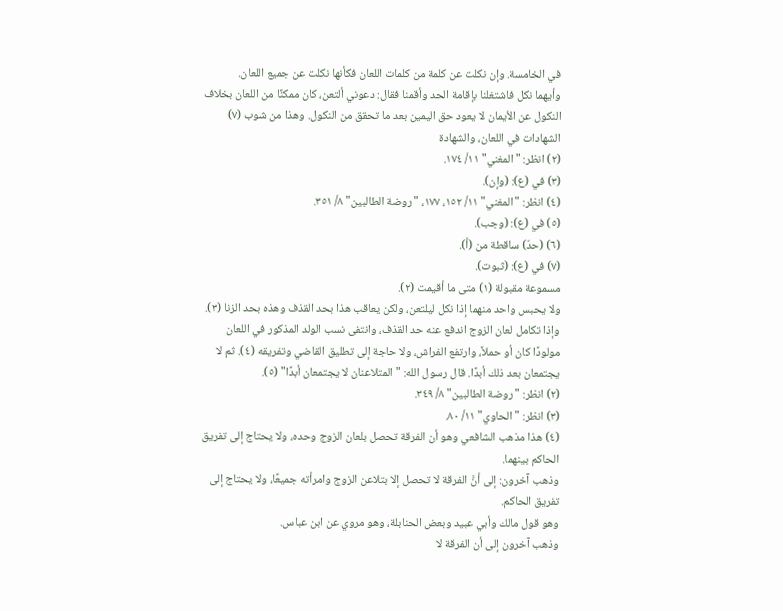في الخامسة. وإن نكلت عن كلمة من كلمات اللعان فكأنها نكلت عن جميع اللعان.
وأيهما نكل فاشتغلنا بإقامة الحد وأقمنا فقال: دعوني ألتعن، كان ممكنًا من اللعان بخلاف النكول عن الأيمان لا يعود حق اليمين بعد ما تحقق من النكول. وهذا من شوب (٧) الشهادات في اللعان، والشهادة
(٢) انظر: "المغني" ١١/ ١٧٤.
(٣) في (ع): (وإن).
(٤) انظر: "المغني" ١١/ ١٥٢، ١٧٧، "روضة الطالبين" ٨/ ٣٥١.
(٥) في (ع): (وجب).
(٦) (حدّ) ساقطة من (أ).
(٧) في (ع): (ثبوت).
مسموعة مقبولة (١) متى ما أقيمت (٢).
ولا يحبس واحد منهما إذا نكل ليلتعن، ولكن يعاقب هذا بحد القذف وهذه بحد الزنا (٣).
وإذا تكامل لعان الزوج اندفع عنه حد القذف، وانتفى نسب الولد المذكور في اللعان مولودًا كان أو حملاً، وارتفع الفراش، ولا حاجة إلى تطليق القاضي وتفريقه (٤). ثم لا يجتمعان بعد ذلك أبدًا. قال رسول الله: "المتلاعنان لا يجتمعان أبدًا" (٥).
(٢) انظر: "روضة الطالبين" ٨/ ٣٤٩.
(٣) انظر: " الحاوي" ١١/ ٨٠.
(٤) هذا مذهب الشافعي وهو أن الفرقة تحصل بلعان الزوج وحده، ولا يحتاج إلى تفريق الحاكم بينهما.
وذهب آخرون: إلى أنَّ الفرقة لا تحصل إلا بتلاعن الزوج وامرأته جميعًا، ولا يحتاج إلى تفريق الحاكم.
وهو قول مالك وأبي عبيد وبعض الحنابلة، وهو مروي عن ابن عباس.
وذهب آخرون إلى أن الفرقة لا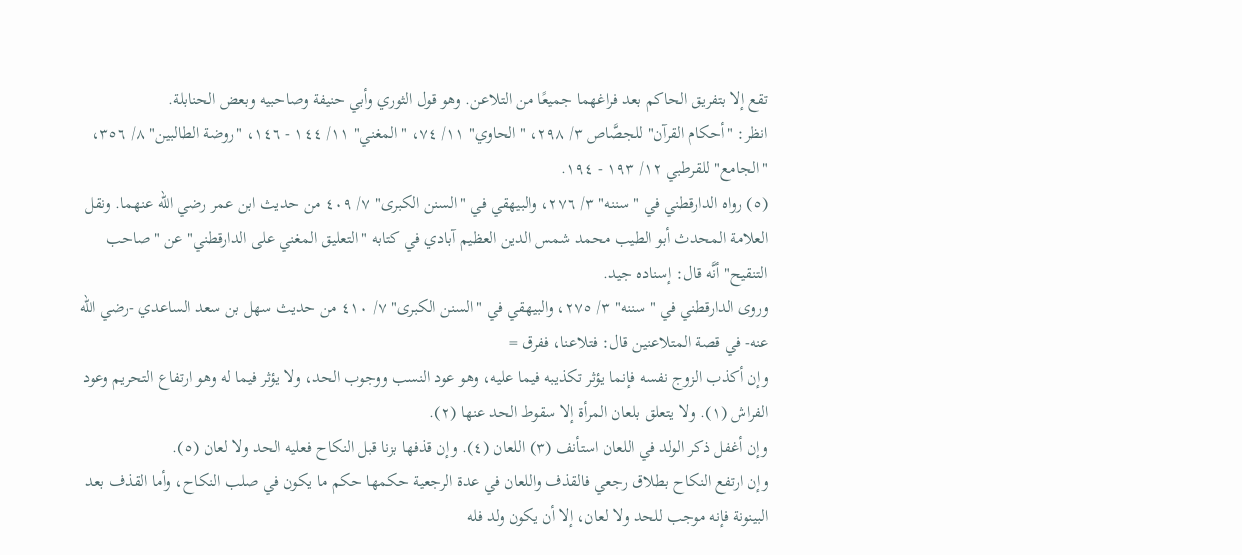تقع إلا بتفريق الحاكم بعد فراغهما جميعًا من التلاعن. وهو قول الثوري وأبي حنيفة وصاحبيه وبعض الحنابلة.
انظر: "أحكام القرآن" للجصَّاص ٣/ ٢٩٨، "الحاوي" ١١/ ٧٤، "المغني" ١١/ ١٤٤ - ١٤٦، "روضة الطالبين" ٨/ ٣٥٦، "الجامع" للقرطبي ١٢/ ١٩٣ - ١٩٤.
(٥) رواه الدارقطني في "سننه" ٣/ ٢٧٦، والبيهقي في "السنن الكبرى" ٧/ ٤٠٩ من حديث ابن عمر رضي الله عنهما. ونقل العلامة المحدث أبو الطيب محمد شمس الدين العظيم آبادي في كتابه "التعليق المغني على الدارقطني" عن "صاحب التنقيح" أنَّه قال: إسناده جيد.
وروى الدارقطني في "سننه" ٣/ ٢٧٥، والبيهقي في "السنن الكبرى" ٧/ ٤١٠ من حديث سهل بن سعد الساعدي -رضي الله عنه- في قصة المتلاعنين قال: فتلاعنا، ففرق =
وإن أكذب الزوج نفسه فإنما يؤثر تكذيبه فيما عليه، وهو عود النسب ووجوب الحد، ولا يؤثر فيما له وهو ارتفاع التحريم وعود الفراش (١). ولا يتعلق بلعان المرأة إلا سقوط الحد عنها (٢).
وإن أغفل ذكر الولد في اللعان استأنف (٣) اللعان (٤). وإن قذفها بزنا قبل النكاح فعليه الحد ولا لعان (٥).
وإن ارتفع النكاح بطلاق رجعي فالقذف واللعان في عدة الرجعية حكمها حكم ما يكون في صلب النكاح، وأما القذف بعد البينونة فإنه موجب للحد ولا لعان، إلا أن يكون ولد فله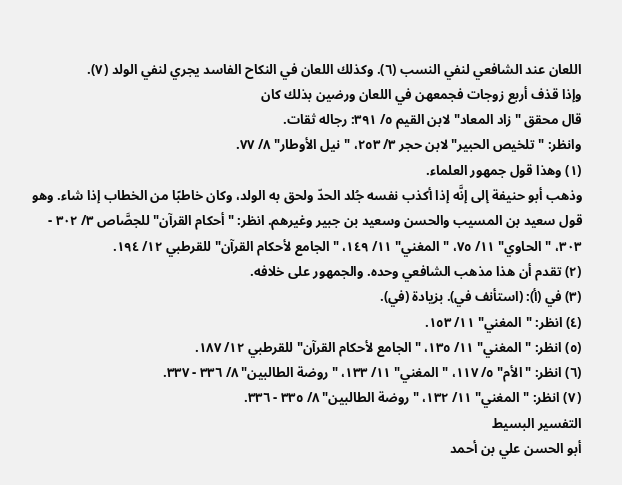اللعان عند الشافعي لنفي النسب (٦). وكذلك اللعان في النكاح الفاسد يجري لنفي الولد (٧).
وإذا قذف أربع زوجات فجمعهن في اللعان ورضين بذلك كان
قال محقق "زاد المعاد" لابن القيم ٥/ ٣٩١: رجاله ثقات.
وانظر: "تلخيص الحبير" لابن حجر ٣/ ٢٥٣، "نيل الأوطار" ٨/ ٧٧.
(١) وهذا قول جمهور العلماء.
وذهب أبو حنيفة إلى إنَّه إذا أكذب نفسه جُلد الحدّ ولحق به الولد، وكان خاطبًا من الخطاب إذا شاء. وهو قول سعيد بن المسيب والحسن وسعيد بن جبير وغيرهم. انظر: "أحكام القرآن" للجصَّاص ٣/ ٣٠٢ - ٣٠٣، "الحاوي" ١١/ ٧٥، "المغني" ١١/ ١٤٩، "الجامع لأحكام القرآن" للقرطبي ١٢/ ١٩٤.
(٢) تقدم أن هذا مذهب الشافعي وحده. والجمهور على خلافه.
(٣) في (أ): (استأنف في). بزيادة (في).
(٤) انظر: "المغني" ١١/ ١٥٣.
(٥) انظر: "المغني" ١١/ ١٣٥، "الجامع لأحكام القرآن" للقرطبي ١٢/ ١٨٧.
(٦) انظر: "الأم" ٥/ ١١٧، "المغني" ١١/ ١٣٣، "روضة الطالبين" ٨/ ٣٣٦ - ٣٣٧.
(٧) انظر: "المغني" ١١/ ١٣٢، "روضة الطالبين" ٨/ ٣٣٥ - ٣٣٦.
التفسير البسيط
أبو الحسن علي بن أحمد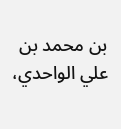بن محمد بن علي الواحدي،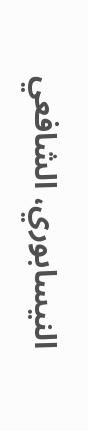النيسابوري، الشافعي